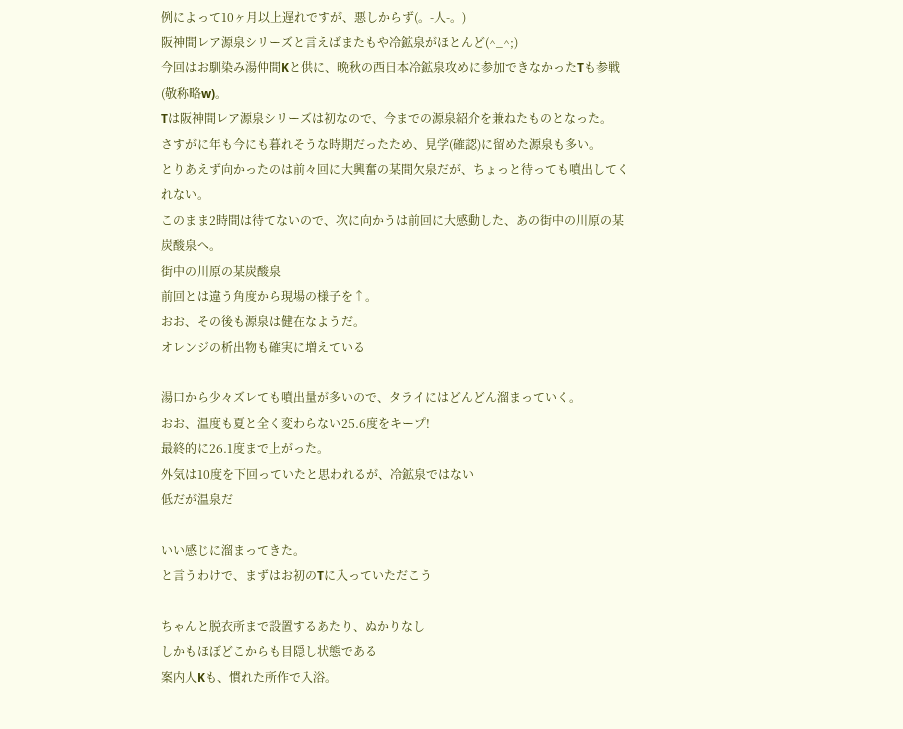例によって10ヶ月以上遅れですが、悪しからず(。-人-。)
阪神間レア源泉シリーズと言えばまたもや冷鉱泉がほとんど(^_^;)
今回はお馴染み湯仲間Kと供に、晩秋の西日本冷鉱泉攻めに参加できなかったTも参戦(敬称略w)。
Tは阪神間レア源泉シリーズは初なので、今までの源泉紹介を兼ねたものとなった。
さすがに年も今にも暮れそうな時期だったため、見学(確認)に留めた源泉も多い。
とりあえず向かったのは前々回に大興奮の某間欠泉だが、ちょっと待っても噴出してくれない。
このまま2時間は待てないので、次に向かうは前回に大感動した、あの街中の川原の某炭酸泉へ。
街中の川原の某炭酸泉
前回とは違う角度から現場の様子を↑。
おお、その後も源泉は健在なようだ。
オレンジの析出物も確実に増えている

湯口から少々ズレても噴出量が多いので、タライにはどんどん溜まっていく。
おお、温度も夏と全く変わらない25.6度をキープ!
最終的に26.1度まで上がった。
外気は10度を下回っていたと思われるが、冷鉱泉ではない
低だが温泉だ

いい感じに溜まってきた。
と言うわけで、まずはお初のTに入っていただこう

ちゃんと脱衣所まで設置するあたり、ぬかりなし
しかもほぼどこからも目隠し状態である
案内人Kも、慣れた所作で入浴。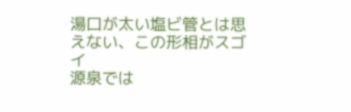湯口が太い塩ビ管とは思えない、この形相がスゴイ
源泉では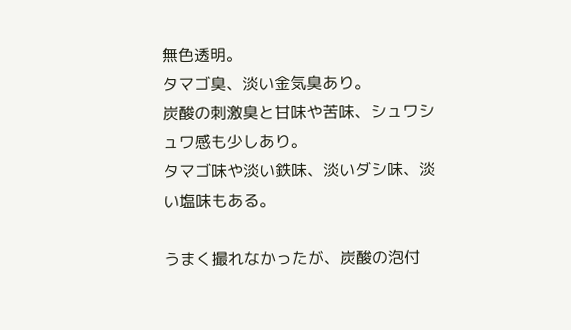無色透明。
タマゴ臭、淡い金気臭あり。
炭酸の刺激臭と甘味や苦味、シュワシュワ感も少しあり。
タマゴ味や淡い鉄味、淡いダシ味、淡い塩味もある。

うまく撮れなかったが、炭酸の泡付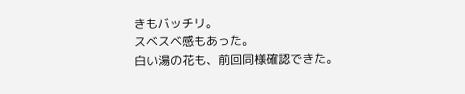きもバッチリ。
スベスベ感もあった。
白い湯の花も、前回同様確認できた。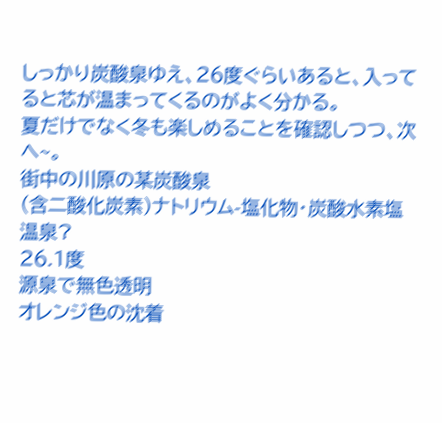しっかり炭酸泉ゆえ、26度ぐらいあると、入ってると芯が温まってくるのがよく分かる。
夏だけでなく冬も楽しめることを確認しつつ、次へ~。
街中の川原の某炭酸泉
(含二酸化炭素)ナトリウム-塩化物・炭酸水素塩温泉?
26.1度
源泉で無色透明
オレンジ色の沈着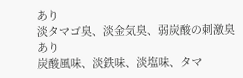あり
淡タマゴ臭、淡金気臭、弱炭酸の刺激臭あり
炭酸風味、淡鉄味、淡塩味、タマ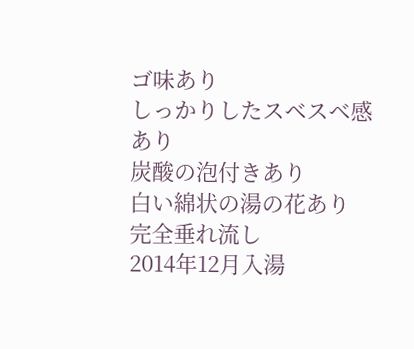ゴ味あり
しっかりしたスベスベ感あり
炭酸の泡付きあり
白い綿状の湯の花あり
完全垂れ流し
2014年12月入湯